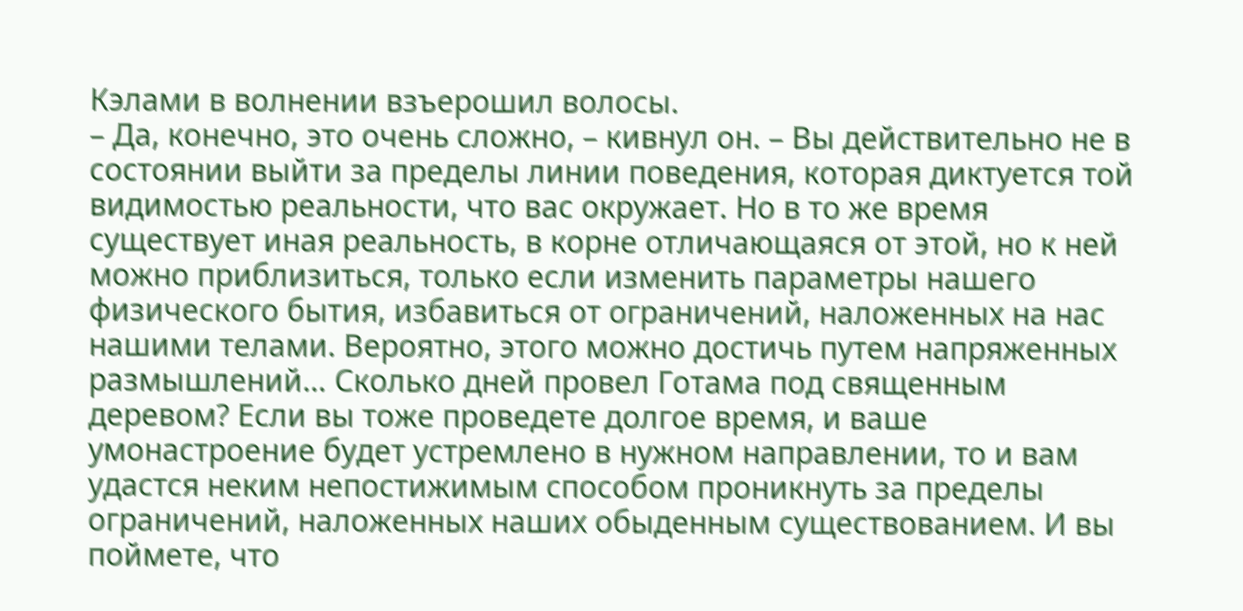Кэлами в волнении взъерошил волосы.
– Да, конечно, это очень сложно, – кивнул он. – Вы действительно не в состоянии выйти за пределы линии поведения, которая диктуется той видимостью реальности, что вас окружает. Но в то же время существует иная реальность, в корне отличающаяся от этой, но к ней можно приблизиться, только если изменить параметры нашего физического бытия, избавиться от ограничений, наложенных на нас нашими телами. Вероятно, этого можно достичь путем напряженных размышлений… Сколько дней провел Готама под священным деревом? Если вы тоже проведете долгое время, и ваше умонастроение будет устремлено в нужном направлении, то и вам удастся неким непостижимым способом проникнуть за пределы ограничений, наложенных наших обыденным существованием. И вы поймете, что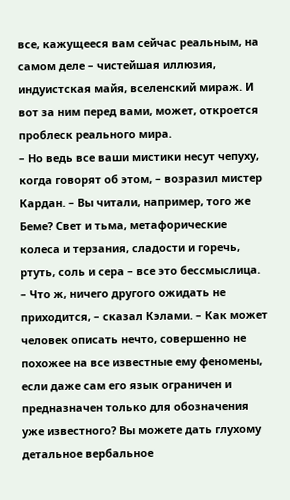все, кажущееся вам сейчас реальным, на самом деле – чистейшая иллюзия, индуистская майя, вселенский мираж. И вот за ним перед вами, может, откроется проблеск реального мира.
– Но ведь все ваши мистики несут чепуху, когда говорят об этом, – возразил мистер Кардан. – Вы читали, например, того же Беме? Свет и тьма, метафорические колеса и терзания, сладости и горечь, ртуть, соль и сера – все это бессмыслица.
– Что ж, ничего другого ожидать не приходится, – сказал Кэлами. – Как может человек описать нечто, совершенно не похожее на все известные ему феномены, если даже сам его язык ограничен и предназначен только для обозначения уже известного? Вы можете дать глухому детальное вербальное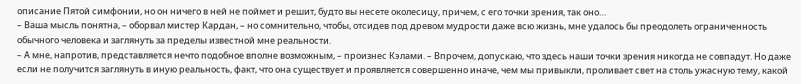описание Пятой симфонии, но он ничего в ней не поймет и решит, будто вы несете околесицу, причем, с его точки зрения, так оно…
– Ваша мысль понятна, – оборвал мистер Кардан, – но сомнительно, чтобы, отсидев под древом мудрости даже всю жизнь, мне удалось бы преодолеть ограниченность обычного человека и заглянуть за пределы известной мне реальности.
– А мне, напротив, представляется нечто подобное вполне возможным, – произнес Кэлами. – Впрочем, допускаю, что здесь наши точки зрения никогда не совпадут. Но даже если не получится заглянуть в иную реальность, факт, что она существует и проявляется совершенно иначе, чем мы привыкли, проливает свет на столь ужасную тему, какой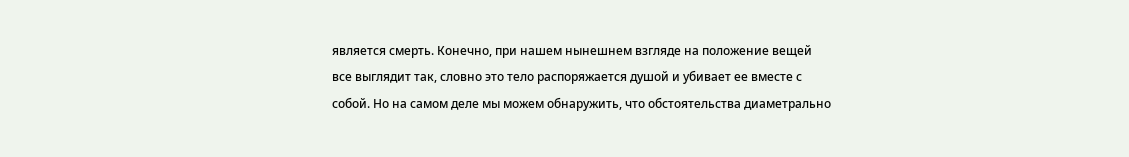является смерть. Конечно, при нашем нынешнем взгляде на положение вещей все выглядит так, словно это тело распоряжается душой и убивает ее вместе с собой. Но на самом деле мы можем обнаружить, что обстоятельства диаметрально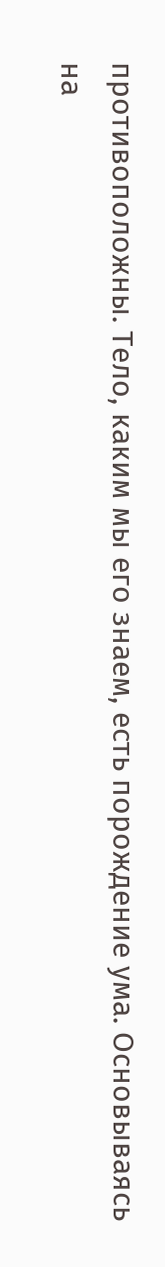противоположны. Тело, каким мы его знаем, есть порождение ума. Основываясь на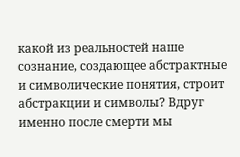какой из реальностей наше сознание, создающее абстрактные и символические понятия, строит абстракции и символы? Вдруг именно после смерти мы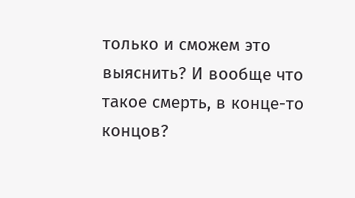только и сможем это выяснить? И вообще что такое смерть, в конце-то концов?